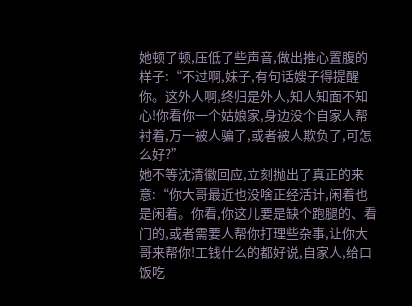她顿了顿,压低了些声音,做出推心置腹的样子:“不过啊,妹子,有句话嫂子得提醒你。这外人啊,终归是外人,知人知面不知心!你看你一个姑娘家,身边没个自家人帮衬着,万一被人骗了,或者被人欺负了,可怎么好?”
她不等沈清徽回应,立刻抛出了真正的来意:“你大哥最近也没啥正经活计,闲着也是闲着。你看,你这儿要是缺个跑腿的、看门的,或者需要人帮你打理些杂事,让你大哥来帮你!工钱什么的都好说,自家人,给口饭吃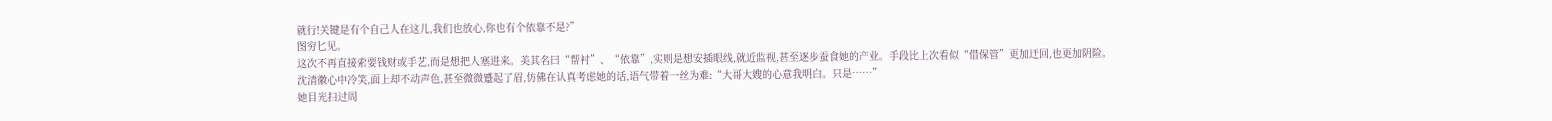就行!关键是有个自己人在这儿,我们也放心,你也有个依靠不是?”
图穷匕见。
这次不再直接索要钱财或手艺,而是想把人塞进来。美其名曰“帮衬”、“依靠”,实则是想安插眼线,就近监视,甚至逐步蚕食她的产业。手段比上次看似“借保管”更加迂回,也更加阴险。
沈清徽心中冷笑,面上却不动声色,甚至微微蹙起了眉,仿佛在认真考虑她的话,语气带着一丝为难:“大哥大嫂的心意我明白。只是……”
她目光扫过周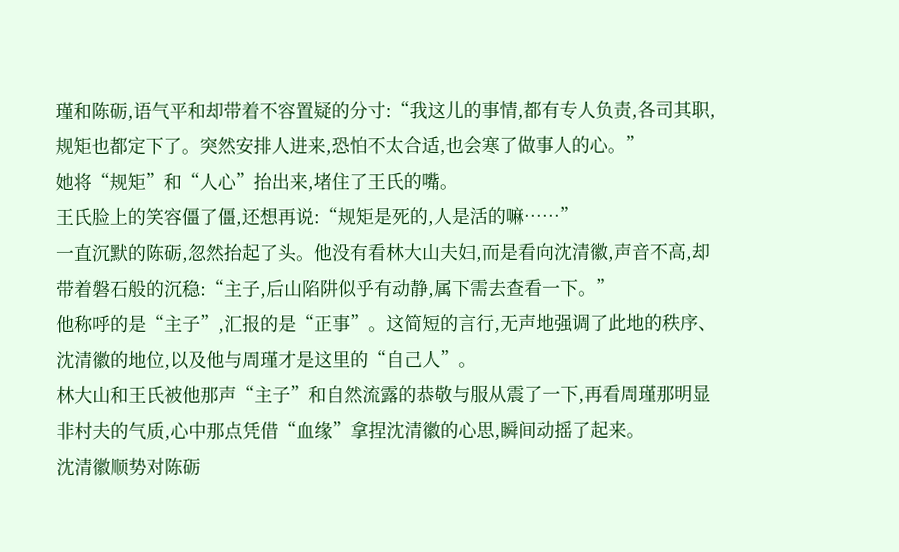瑾和陈砺,语气平和却带着不容置疑的分寸:“我这儿的事情,都有专人负责,各司其职,规矩也都定下了。突然安排人进来,恐怕不太合适,也会寒了做事人的心。”
她将“规矩”和“人心”抬出来,堵住了王氏的嘴。
王氏脸上的笑容僵了僵,还想再说:“规矩是死的,人是活的嘛……”
一直沉默的陈砺,忽然抬起了头。他没有看林大山夫妇,而是看向沈清徽,声音不高,却带着磐石般的沉稳:“主子,后山陷阱似乎有动静,属下需去查看一下。”
他称呼的是“主子”,汇报的是“正事”。这简短的言行,无声地强调了此地的秩序、沈清徽的地位,以及他与周瑾才是这里的“自己人”。
林大山和王氏被他那声“主子”和自然流露的恭敬与服从震了一下,再看周瑾那明显非村夫的气质,心中那点凭借“血缘”拿捏沈清徽的心思,瞬间动摇了起来。
沈清徽顺势对陈砺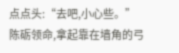点点头:“去吧,小心些。”
陈砺领命,拿起靠在墙角的弓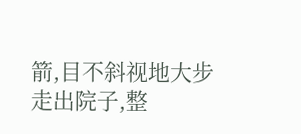箭,目不斜视地大步走出院子,整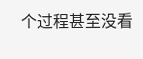个过程甚至没看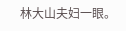林大山夫妇一眼。